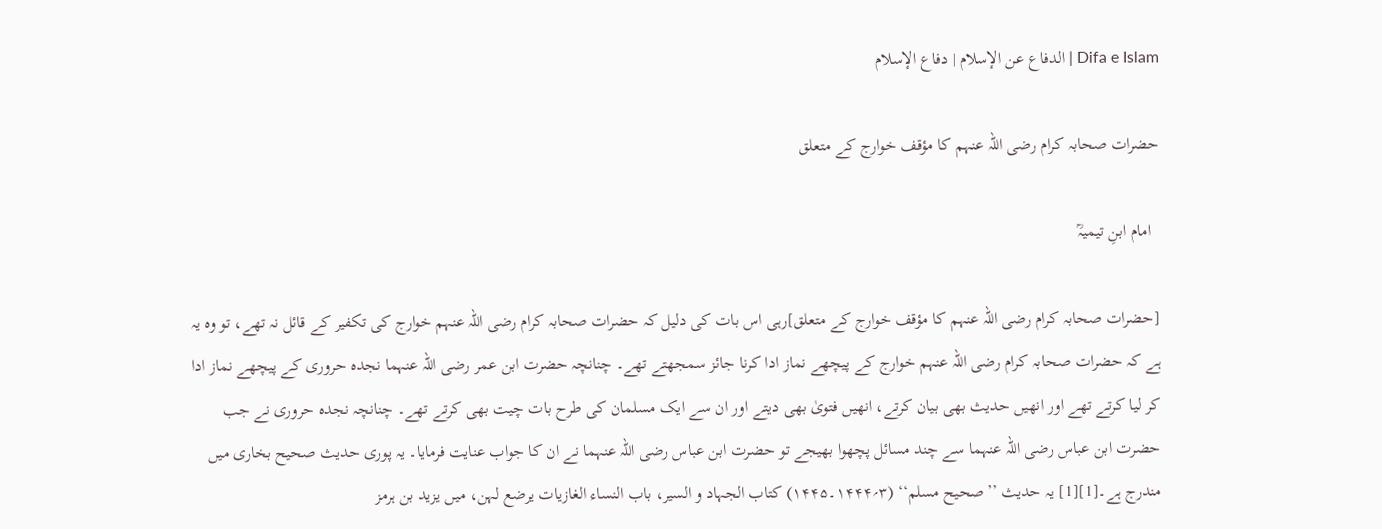Difa e Islam | الدفاع عن الإسلام | دفاع الإسلام

حضرات صحابہ کرام رضی اللہ عنہم کا مؤقف خوارج کے متعلق

  امام ابنِ تیمیہؒ

[حضرات صحابہ کرام رضی اللہ عنہم کا مؤقف خوارج کے متعلق]رہی اس بات کی دلیل کہ حضرات صحابہ کرام رضی اللہ عنہم خوارج کی تکفیر کے قائل نہ تھے، تو وہ یہ ہے کہ حضرات صحابہ کرام رضی اللہ عنہم خوارج کے پیچھے نماز ادا کرنا جائز سمجھتے تھے۔ چنانچہ حضرت ابن عمر رضی اللہ عنہما نجدہ حروری کے پیچھے نماز ادا کر لیا کرتے تھے اور انھیں حدیث بھی بیان کرتے، انھیں فتویٰ بھی دیتے اور ان سے ایک مسلمان کی طرح بات چیت بھی کرتے تھے۔ چنانچہ نجدہ حروری نے جب حضرت ابن عباس رضی اللہ عنہما سے چند مسائل پچھوا بھیجے تو حضرت ابن عباس رضی اللہ عنہما نے ان کا جواب عنایت فرمایا۔ یہ پوری حدیث صحیح بخاری میں مندرج ہے۔[1][1] یہ حدیث ’’صحیح مسلم‘‘ (۳؍۱۴۴۴۔۱۴۴۵) کتاب الجہاد و السیر، باب النساء الغازیات یرضع لہن، میں یزید بن ہرمز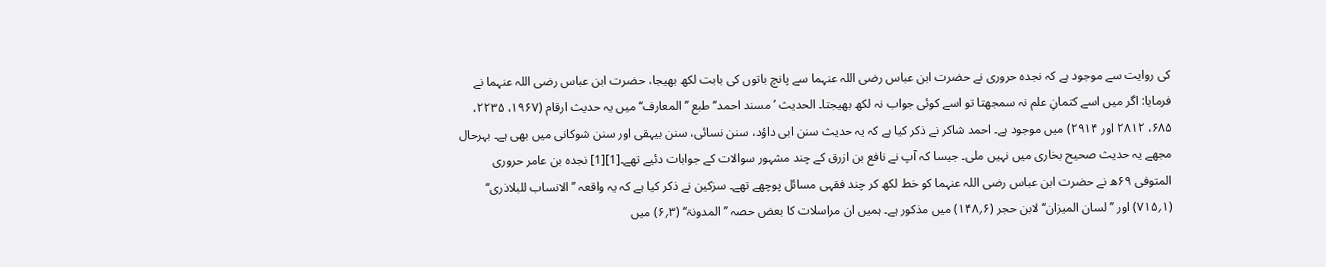کی روایت سے موجود ہے کہ نجدہ حروری نے حضرت ابن عباس رضی اللہ عنہما سے پانچ باتوں کی بابت لکھ بھیجا، حضرت ابن عباس رضی اللہ عنہما نے فرمایا: اگر میں اسے کتمانِ علم نہ سمجھتا تو اسے کوئی جواب نہ لکھ بھیجتا۔ الحدیث ’مسند احمد‘‘ طبع ’’المعارف‘‘ میں یہ حدیث ارقام (۱۹۶۷، ۲۲۳۵، ۶۸۵، ۲۸۱۲ اور ۲۹۱۴) میں موجود ہے۔ احمد شاکر نے ذکر کیا ہے کہ یہ حدیث سنن ابی داؤد، سنن نسائی، سنن بیہقی اور سنن شوکانی میں بھی ہے۔ بہرحال مجھے یہ حدیث صحیح بخاری میں نہیں ملی۔ جیسا کہ آپ نے نافع بن ازرق کے چند مشہور سوالات کے جوابات دئیے تھے۔[1][1] نجدہ بن عامر حروری المتوفی ۶۹ھ نے حضرت ابن عباس رضی اللہ عنہما کو خط لکھ کر چند فقہی مسائل پوچھے تھے۔ سزکین نے ذکر کیا ہے کہ یہ واقعہ ’’الانساب للبلاذری‘‘ (۱؍۷۱۵) اور ’’لسان المیزان‘‘ لابن حجر (۶؍۱۴۸) میں مذکور ہے۔ ہمیں ان مراسلات کا بعض حصہ ’’المدونۃ‘‘ (۳؍۶) میں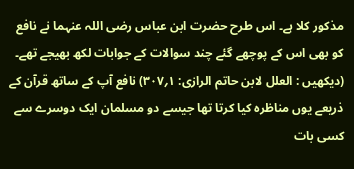مذکور کلا ہے۔ اس طرح حضرت ابن عباس رضی اللہ عنہما نے نافع کو بھی اس کے پوچھے گئے چند سوالات کے جوابات لکھ بھیجے تھے۔ (دیکھیں : العلل لابن حاتم الرازی: ۱؍۳۰۷) نافع آپ کے ساتھ قرآن کے ذریعے یوں مناظرہ کیا کرتا تھا جیسے دو مسلمان ایک دوسرے سے کسی بات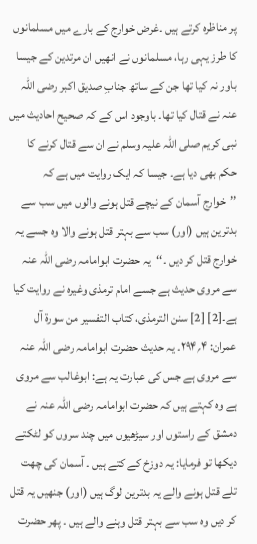پر مناظرہ کرتے ہیں ۔غرض خوارج کے بارے میں مسلمانوں کا طرز یہی رہا، مسلمانوں نے انھیں ان مرتدین کے جیسا باور نہ کیا تھا جن کے ساتھ جنابِ صدیق اکبر رضی اللہ عنہ نے قتال کیا تھا۔ باوجود اس کے کہ صحیح احادیث میں نبی کریم صلی اللہ علیہ وسلم نے ان سے قتال کرنے کا حکم بھی دیا ہے۔ جیسا کہ ایک روایت میں ہے کہ ’’خوارج آسمان کے نیچے قتل ہونے والوں میں سب سے بدترین ہیں (اور) سب سے بہتر قتل ہونے والا وہ جسے یہ خوارج قتل کر دیں ۔‘‘یہ حضرت ابوامامہ رضی اللہ عنہ سے مروی حدیث ہے جسے امام ترمذی وغیرہ نے روایت کیا ہے۔[2] [2] سنن الترمذی، کتاب التفسیر من سورۃ آل عمران: ۴؍۲۹۴۔ یہ حدیث حضرت ابوامامہ رضی اللہ عنہ سے مروی ہے جس کی عبارت یہ ہے: ابوغالب سے مروی ہے وہ کہتے ہیں کہ حضرت ابوامامہ رضی اللہ عنہ نے دمشق کے راستوں اور سیڑھیوں میں چند سروں کو لٹکتے دیکھا تو فرمایا: یہ دوزخ کے کتے ہیں ۔ آسمان کی چھت تلے قتل ہونے والے یہ بدترین لوگ ہیں (اور) جنھیں یہ قتل کر دیں وہ سب سے بہتر قتل وہنے والے ہیں ۔ پھر حضرت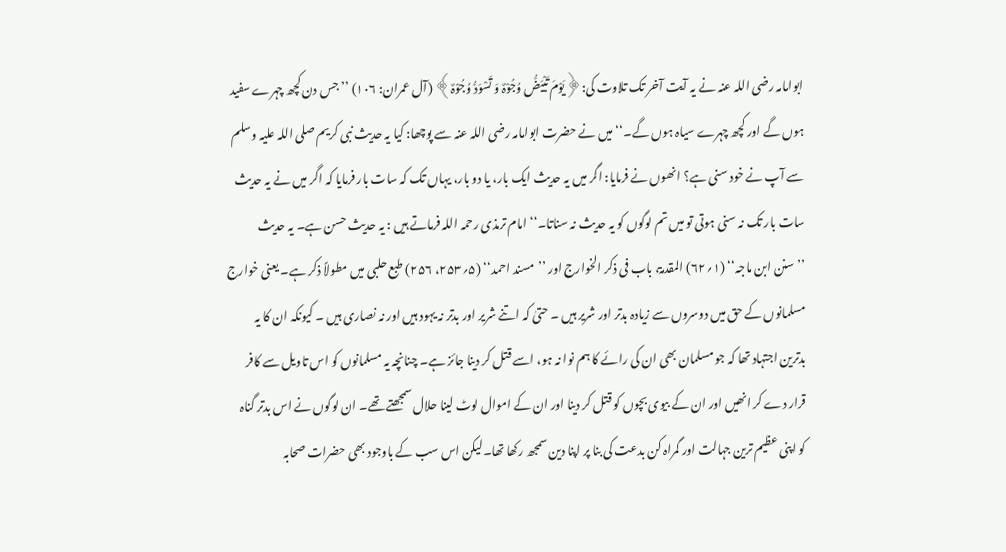ابوامامہ رضی اللہ عنہ نے یہ آیت آخر تک تلاوت کی:﴿یَوْمَ تَبْیَضُّ وُجُوْہٌ وَ تَسْوَدُّ وُجُوْہٌ﴾ (آل عمران: ۱۰۶) ’’جس دن کچھ چہرے سفید ہوں گے اور کچھ چہرے سیاہ ہوں گے۔‘‘ میں نے حضرت ابوامامہ رضی اللہ عنہ سے پوچھا: کیا یہ حدیث نبی کریم صلی اللہ علیہ وسلم سے آپ نے خود سنی ہے؟ انھوں نے فرمایا: اگر میں یہ حدیث ایک بار، یا دو بار، یہاں تک کہ سات بار فرمایا کہ اگر میں نے یہ حدیث سات بار تک نہ سنی ہوتی تو میں تم لوگوں کو یہ حدیث نہ سناتا۔‘‘ امام ترمذی رحمہ اللہ فرماتے ہیں : یہ حدیث حسن ہے۔ یہ حدیث ’’سنن ابن ماجہ‘‘ (۱؍۶۲) المقدمۃ، باب فی ذکر الخوارج اور ’’مسند احمد‘‘ (۵؍۲۵۳، ۲۵۶) طبع حلبی میں مطولاً ذکر ہے۔ یعنی خوارج مسلمانوں کے حق میں دوسروں سے زیادہ بدتر اور شریر ہیں ۔ حتیٰ کہ اتنے شریر اور بدتر نہ یہود ہیں اور نہ نصاری ہیں ۔ کیونکہ ان کا یہ بدترین اجتہاد تھا کہ جو مسلمان بھی ان کی رائے کا ہم نوا نہ ہو، اسے قتل کر دینا جائز ہے۔ چنانچہ یہ مسلمانوں کو اس تاویل سے کافر قرار دے کر انھیں اور ان کے بیوی بچوں کو قتل کر دینا اور ان کے اموال لوٹ لینا حلال سمجھتے تھے۔ ان لوگوں نے اس بدتر گناہ کو اپنی عظیم ترین جہالت اور گمراہ کن بدعت کی بنا پر اپنا دین سمجھ رکھا تھا۔لیکن اس سب کے باوجود بھی حضرات صحابہ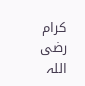کرام رضی اللہ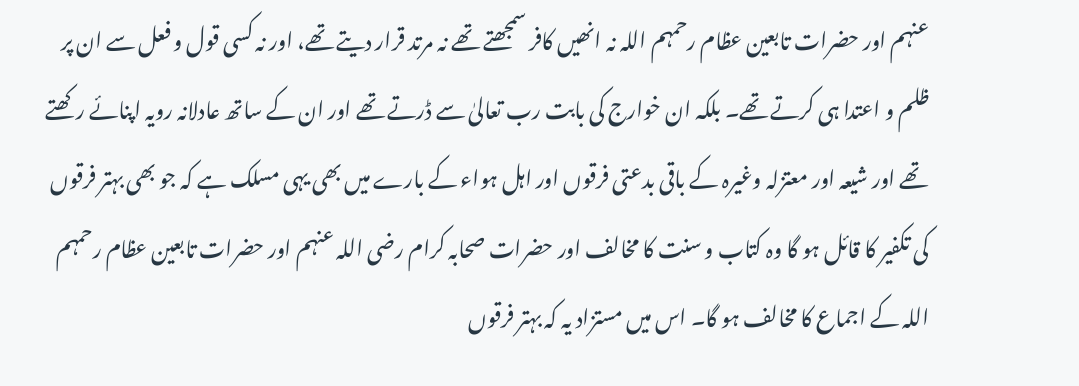عنہم اور حضرات تابعین عظام رحمہم اللہ نہ انھیں کافر سمجھتے تھے نہ مرتد قرار دیتے تھے، اور نہ کسی قول و فعل سے ان پر ظلم و اعتدا ہی کرتے تھے۔ بلکہ ان خوارج کی بابت رب تعالیٰ سے ڈرتے تھے اور ان کے ساتھ عادلانہ رویہ اپنائے رکھتے تھے اور شیعہ اور معتزلہ وغیرہ کے باقی بدعتی فرقوں اور اہل ہواء کے بارے میں بھی یہی مسلک ہے کہ جو بھی بہتر فرقوں کی تکفیر کا قائل ہو گا وہ کتاب و سنت کا مخالف اور حضرات صحابہ کرام رضی اللہ عنہم اور حضرات تابعین عظام رحمہم اللہ کے اجماع کا مخالف ہو گا۔ اس میں مستزاد یہ کہ بہتر فرقوں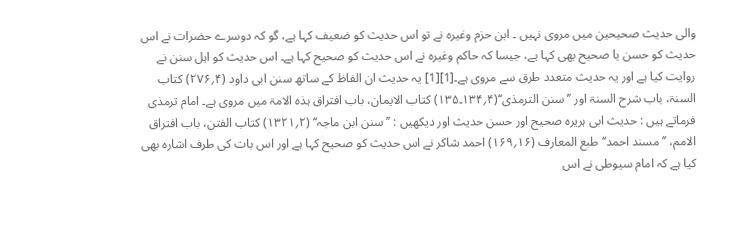والی حدیث صحیحین میں مروی نہیں ۔ ابن حزم وغیرہ نے تو اس حدیث کو ضعیف کہا ہے، گو کہ دوسرے حضرات نے اس حدیث کو حسن یا صحیح بھی کہا ہے، جیسا کہ حاکم وغیرہ نے اس حدیث کو صحیح کہا ہے۔ اس حدیث کو اہل سنن نے روایت کیا ہے اور یہ حدیث متعدد طرق سے مروی ہے۔[1][1] یہ حدیث ان الفاظ کے ساتھ سنن ابی داود (۴؍۲۷۶) کتاب السنۃ، باب شرح السنۃ اور ’’سنن الترمذی‘‘(۴؍۱۳۴۔۱۳۵) کتاب الایمان، باب افتراق ہذہ الامۃ میں مروی ہے۔ امام ترمذی فرماتے ہیں : حدیث ابی ہریرہ صحیح اور حسن حدیث اور دیکھیں : ’’سنن ابن ماجہ‘‘ (۲؍۱۳۲۱) کتاب الفتن، باب افتراق الامم، ’’مسند احمد‘‘ طبع المعارف (۱۶؍۱۶۹) احمد شاکر نے اس حدیث کو صحیح کہا ہے اور اس بات کی طرف اشارہ بھی کیا ہے کہ امام سیوطی نے اس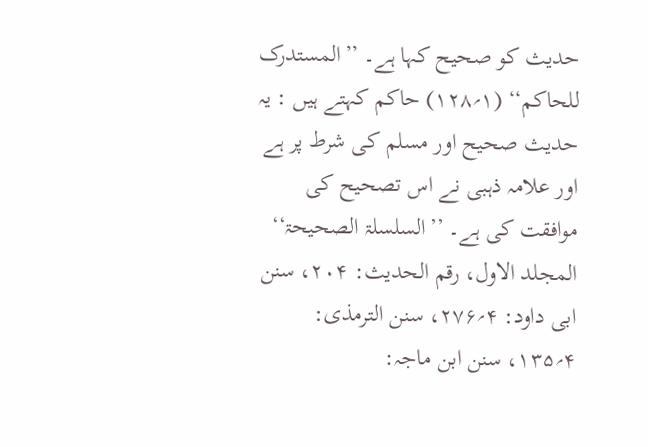حدیث کو صحیح کہا ہے۔ ’’المستدرک للحاکم‘‘ (۱؍۱۲۸) حاکم کہتے ہیں : یہ حدیث صحیح اور مسلم کی شرط پر ہے اور علامہ ذہبی نے اس تصحیح کی موافقت کی ہے۔ ’’السلسلۃ الصحیحۃ‘‘ المجلد الاول، رقم الحدیث: ۲۰۴، سنن ابی داود: ۴؍۲۷۶، سنن الترمذی: ۴؍۱۳۵، سنن ابن ماجہ: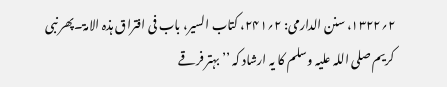۲؍۱۳۲۲، سنن الدارمی: ۲؍۲۴۱، کتاب السیر، باب فی افتراق ہذہ الامۃ۔پھر نبی کریم صلی اللہ علیہ وسلم کا یہ ارشاد کہ ’’بہتر فرقے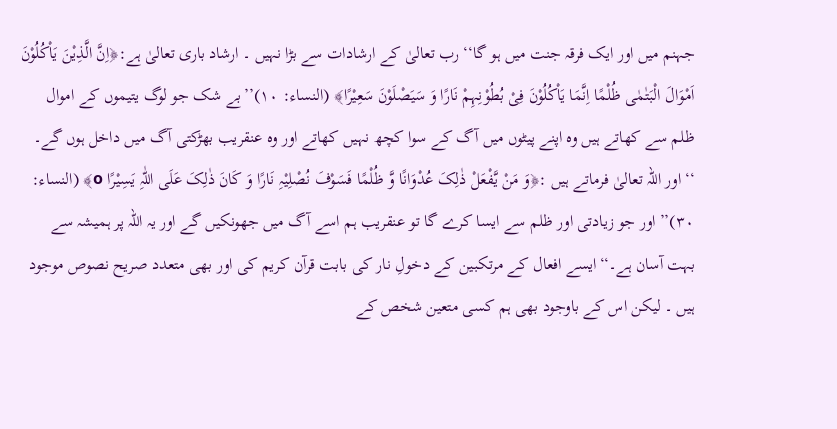جہنم میں اور ایک فرقہ جنت میں ہو گا‘‘ رب تعالیٰ کے ارشادات سے بڑا نہیں ۔ ارشاد باری تعالیٰ ہے:﴿اِنَّ الَّذِیْنَ یَاْکُلُوْنَ اَمْوَالَ الْبَتٰمٰی ظُلْمًا اِنَّمَا یَاْکُلُوْنَ فِیْ بُطُوْنِہِمْ نَارًا وَ سَیَصْلَوْنَ سَعِیْرًا﴾ (النساء: ۱۰)’’بے شک جو لوگ یتیموں کے اموال ظلم سے کھاتے ہیں وہ اپنے پیٹوں میں آگ کے سوا کچھ نہیں کھاتے اور وہ عنقریب بھڑکتی آگ میں داخل ہوں گے۔ ‘‘اور اللہ تعالیٰ فرماتے ہیں :﴿وَ مَنْ یَّفْعَلْ ذٰلِکَ عُدْوَانًا وَّ ظُلْمًا فَسَوْفَ نُصْلِیْہِ نَارًا وَ کَانَ ذٰلِکَ عَلَی اللّٰہِ یَسِیْرًا o﴾ (النساء: ۳۰)’’اور جو زیادتی اور ظلم سے ایسا کرے گا تو عنقریب ہم اسے آگ میں جھونکیں گے اور یہ اللہ پر ہمیشہ سے بہت آسان ہے۔‘‘ایسے افعال کے مرتکبین کے دخولِ نار کی بابت قرآن کریم کی اور بھی متعدد صریح نصوص موجود ہیں ۔ لیکن اس کے باوجود بھی ہم کسی متعین شخص کے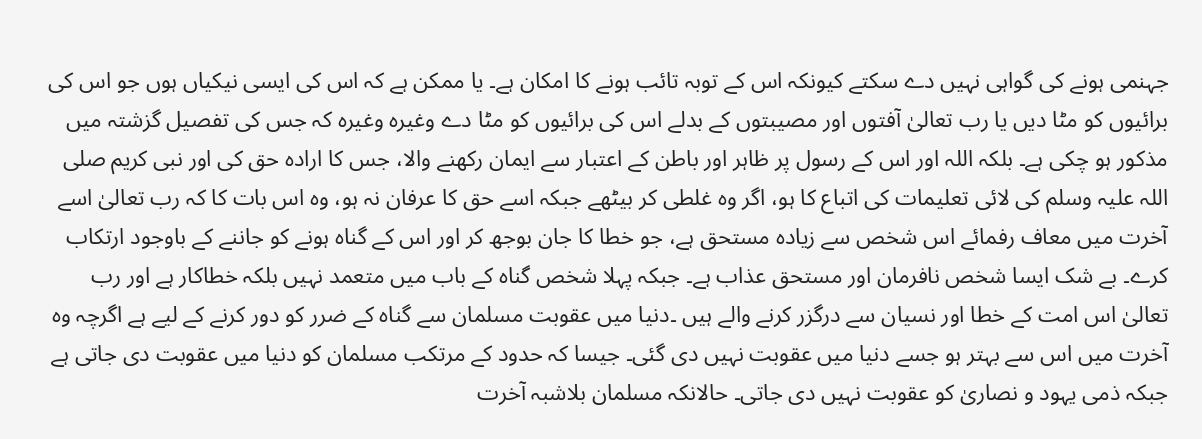جہنمی ہونے کی گواہی نہیں دے سکتے کیونکہ اس کے توبہ تائب ہونے کا امکان ہے۔ یا ممکن ہے کہ اس کی ایسی نیکیاں ہوں جو اس کی برائیوں کو مٹا دیں یا رب تعالیٰ آفتوں اور مصیبتوں کے بدلے اس کی برائیوں کو مٹا دے وغیرہ وغیرہ کہ جس کی تفصیل گزشتہ میں مذکور ہو چکی ہے۔ بلکہ اللہ اور اس کے رسول پر ظاہر اور باطن کے اعتبار سے ایمان رکھنے والا، جس کا ارادہ حق کی اور نبی کریم صلی اللہ علیہ وسلم کی لائی تعلیمات کی اتباع کا ہو، اگر وہ غلطی کر بیٹھے جبکہ اسے حق کا عرفان نہ ہو، وہ اس بات کا کہ رب تعالیٰ اسے آخرت میں معاف رفمائے اس شخص سے زیادہ مستحق ہے، جو خطا کا جان بوجھ کر اور اس کے گناہ ہونے کو جاننے کے باوجود ارتکاب کرے۔ بے شک ایسا شخص نافرمان اور مستحق عذاب ہے۔ جبکہ پہلا شخص گناہ کے باب میں متعمد نہیں بلکہ خطاکار ہے اور رب تعالیٰ اس امت کے خطا اور نسیان سے درگزر کرنے والے ہیں ۔دنیا میں عقوبت مسلمان سے گناہ کے ضرر کو دور کرنے کے لیے ہے اگرچہ وہ آخرت میں اس سے بہتر ہو جسے دنیا میں عقوبت نہیں دی گئی۔ جیسا کہ حدود کے مرتکب مسلمان کو دنیا میں عقوبت دی جاتی ہے جبکہ ذمی یہود و نصاریٰ کو عقوبت نہیں دی جاتی۔ حالانکہ مسلمان بلاشبہ آخرت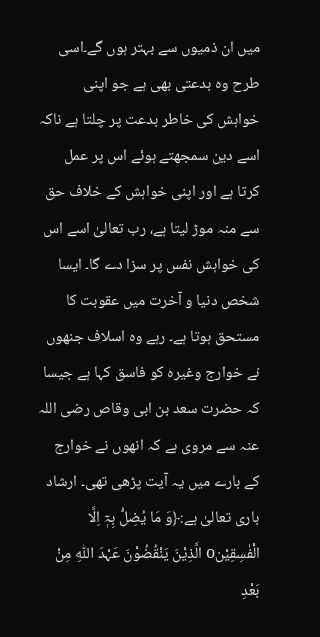میں ان ذمیوں سے بہتر ہوں گے۔اسی طرح وہ بدعتی بھی ہے جو اپنی خواہش کی خاطر بدعت پر چلتا ہے ناکہ اسے دین سمجھتے ہوئے اس پر عمل کرتا ہے اور اپنی خواہش کے خلاف حق سے منہ موڑ لیتا ہے، رب تعالیٰ اسے اس کی خواہش نفس پر سزا دے گا۔ ایسا شخص دنیا و آخرت میں عقوبت کا مستحق ہوتا ہے۔ رہے وہ اسلاف جنھوں نے خوارج وغیرہ کو فاسق کہا ہے جیسا کہ حضرت سعد بن ابی وقاص رضی اللہ عنہ سے مروی ہے کہ انھوں نے خوارج کے بارے میں یہ آیت پڑھی تھی۔ ارشاد باری تعالیٰ ہے:﴿وَ مَا یُضِلُّ بِہٖٓ اِلَّا الْفٰسِقِیْنo الَّذِیْنَ یَنْقُضُوْنَ عَہْدَ اللّٰہِ مِنْ بَعْدِ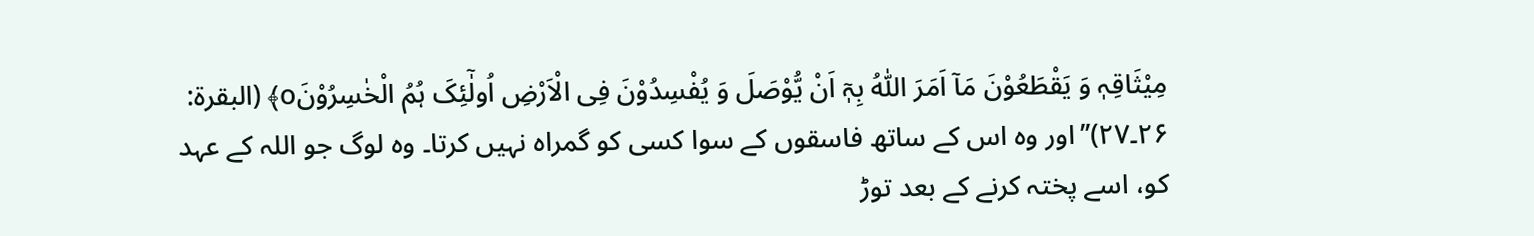مِیْثَاقِہٖ وَ یَقْطَعُوْنَ مَآ اَمَرَ اللّٰہُ بِہٖٓ اَنْ یُّوْصَلَ وَ یُفْسِدُوْنَ فِی الْاَرْضِ اُولٰٓئِکَ ہُمُ الْخٰسِرُوْنَo﴾ (البقرۃ: ۲۶۔۲۷)’’اور وہ اس کے ساتھ فاسقوں کے سوا کسی کو گمراہ نہیں کرتا۔ وہ لوگ جو اللہ کے عہد کو، اسے پختہ کرنے کے بعد توڑ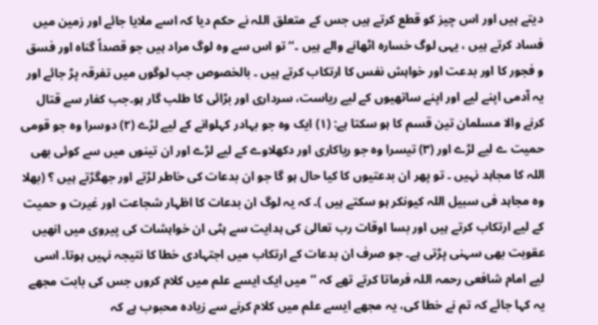دیتے ہیں اور اس چیز کو قطع کرتے ہیں جس کے متعلق اللہ نے حکم دیا کہ اسے ملایا جائے اور زمین میں فساد کرتے ہیں ، یہی لوگ خسارہ اٹھانے والے ہیں ۔‘‘تو اس سے وہ لوگ مراد ہیں جو قصداً گناہ اور فسق و فجور کا اور بدعت اور خواہش نفس کا ارتکاب کرتے ہیں ۔ بالخصوص جب لوگوں میں تفرقہ پڑ جائے اور یہ آدمی اپنے لیے اور اپنے ساتھیوں کے لیے ریاست، سرداری اور بڑائی کا طلب گار ہو۔جب کفار سے قتال کرنے والا مسلمان تین قسم کا ہو سکتا ہے: (۱) ایک وہ جو بہادر کہلوانے کے لیے لڑے (۲) دوسرا وہ جو قومی حمیت ے لیے لڑے اور (۳) تیسرا وہ جو ریاکاری اور دکھلاوے کے لیے لڑے اور ان تینوں میں سے کوئی بھی اللہ کا مجاہد نہیں ۔ تو پھر ان بدعتیوں کا کیا حال ہو گا جو ان بدعات کی خاطر لڑتے اور جھگڑتے ہیں ؟ (بھلا وہ مجاہد فی سبیل اللہ کیونکر ہو سکتے ہیں )۔ کہ یہ لوگ ان بدعات کا اظہار شجاعت اور غیرت و حمیت کے لیے ارتکاب کرتے ہیں اور بسا اوقات رب تعالیٰ کی ہدایت سے ہٹی ان خواہشات کی پیروی میں انھیں عقوبت بھی سہنی پڑتی ہے۔ جو صرف ان بدعات کے ارتکاب میں اجتہادی خطا کا نتیجہ نہیں ہوتا۔ اسی لیے امام شافعی رحمہ اللہ فرماتا کرتے تھے کہ ’’میں ایک ایسے علم میں کلام کروں جس کی بابت مجھے یہ کہا جائے کہ تم نے خطا کی، یہ مجھے ایسے علم میں کلام کرنے سے زیادہ محبوب ہے کہ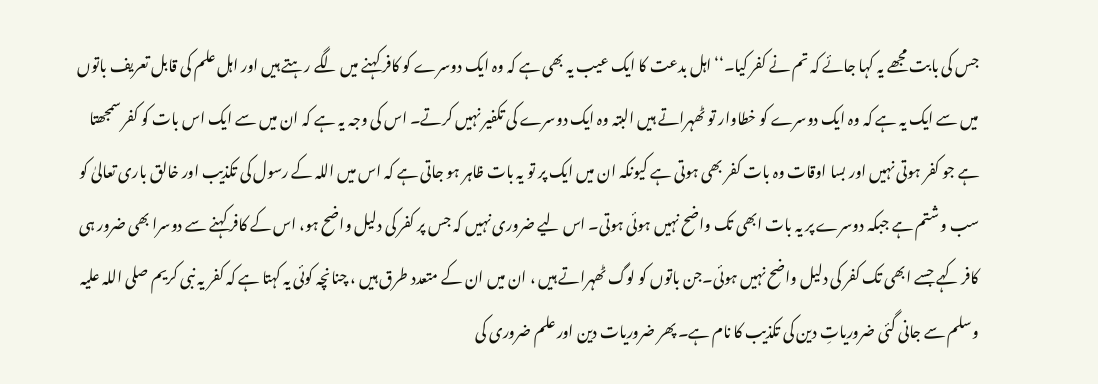جس کی بابت مجھے یہ کہا جائے کہ تم نے کفر کیا۔‘‘اہل بدعت کا ایک عیب یہ بھی ہے کہ وہ ایک دوسرے کو کافر کہنے میں لگے رہتے ہیں اور اہل علم کی قابل تعریف باتوں میں سے ایک یہ ہے کہ وہ ایک دوسرے کو خطاوار تو ٹھہراتے ہیں البتہ وہ ایک دوسرے کی تکفیر نہیں کرتے۔ اس کی وجہ یہ ہے کہ ان میں سے ایک اس بات کو کفر سمجھتا ہے جو کفر ہوتی نہیں اور بسا اوقات وہ بات کفر بھی ہوتی ہے کیونکہ ان میں ایک پر تو یہ بات ظاہر ہو جاتی ہے کہ اس میں اللہ کے رسول کی تکذیب اور خالق باری تعالیٰ کو سب و شتم ہے جبکہ دوسرے پر یہ بات ابھی تک واضح نہیں ہوئی ہوتی۔ اس لیے ضروری نہیں کہ جس پر کفر کی دلیل واضح ہو، اس کے کافر کہنے سے دوسرا بھی ضرور ہی کافر کہے جسے ابھی تک کفر کی دلیل واضح نہیں ہوئی۔جن باتوں کو لوگ ٹھہراتے ہیں ، ان میں ان کے متعدد طرق ہیں ، چنانچہ کوئی یہ کہتا ہے کہ کفر یہ نبی کریم صلی اللہ علیہ وسلم سے جانی گئی ضروریاتِ دین کی تکذیب کا نام ہے۔ پھر ضروریات دین اور علم ضروری کی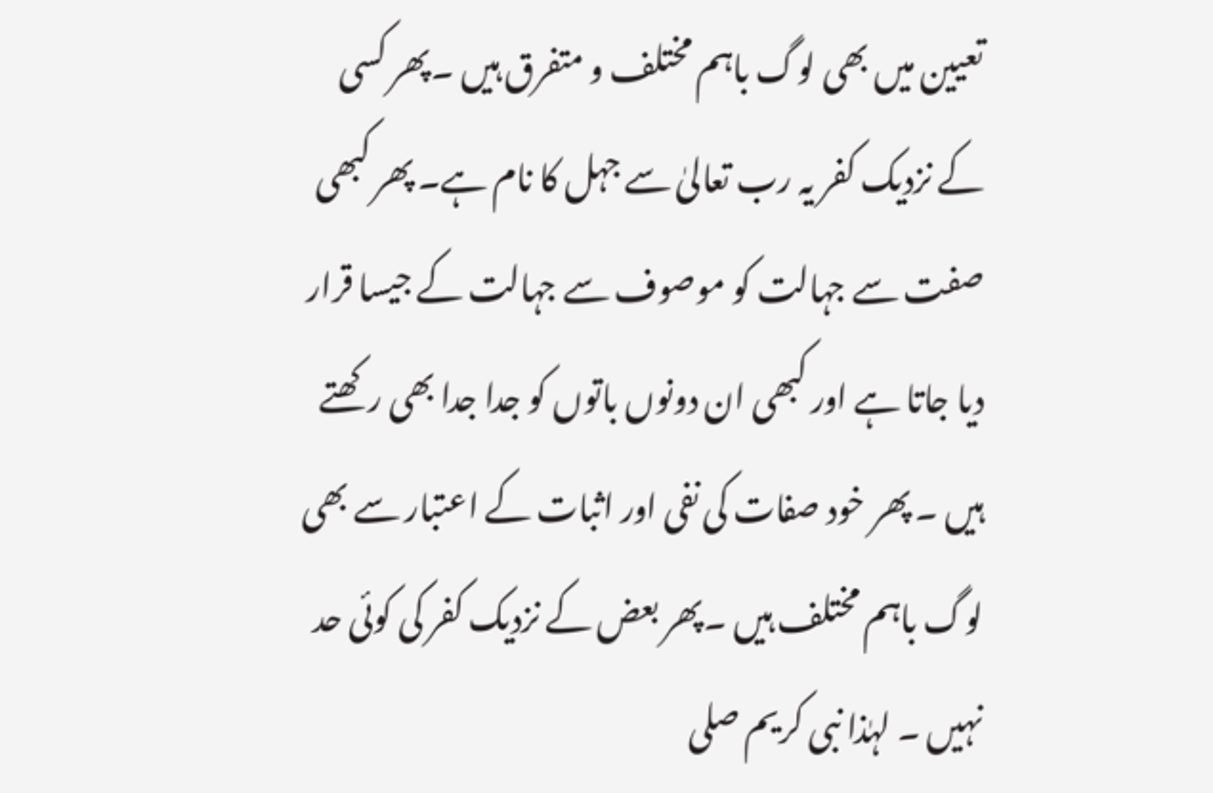تعیین میں بھی لوگ باہم مختلف و متفرق ہیں ۔پھر کسی کے نزدیک کفر یہ رب تعالیٰ سے جہل کا نام ہے۔ پھر کبھی صفت سے جہالت کو موصوف سے جہالت کے جیسا قرار دیا جاتا ہے اور کبھی ان دونوں باتوں کو جدا جدا بھی رکھتے ہیں ۔ پھر خود صفات کی نفی اور اثبات کے اعتبار سے بھی لوگ باہم مختلف ہیں ۔پھر بعض کے نزدیک کفر کی کوئی حد نہیں ۔ لہٰذا نبی کریم صلی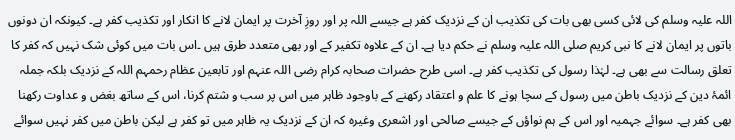اللہ علیہ وسلم کی لائی کسی بھی بات کی تکذیب ان کے نزدیک کفر ہے جیسے اللہ پر اور روزِ آخرت پر ایمان لانے کا انکار اور تکذیب کفر ہے۔ کیونکہ ان دونوں باتوں پر ایمان لانے کا نبی کریم صلی اللہ علیہ وسلم نے حکم دیا ہے۔ ان کے علاوہ تکفیر کے اور بھی متعدد طرق ہیں ۔اس بات میں کوئی شک نہیں کہ کفر کا تعلق رسالت سے بھی ہے۔ لہٰذا رسول کی تکذیب کفر ہے۔ اسی طرح حضرات صحابہ کرام رضی اللہ عنہم اور تابعین عظام رحمہم اللہ کے نزدیک بلکہ جملہ ائمۂ دین کے نزدیک باطن میں رسول کے سچا ہونے کا علم و اعتقاد رکھنے کے باوجود ظاہر میں اس پر سب و شتم کرنا، اس کے ساتھ بغض و عداوت رکھنا بھی کفر ہے۔ سوائے جہمیہ اور اس کے ہم نواؤں کے جیسے صالحی اور اشعری وغیرہ کہ ان کے نزدیک یہ ظاہر میں تو کفر ہے لیکن باطن میں کفر نہیں سوائے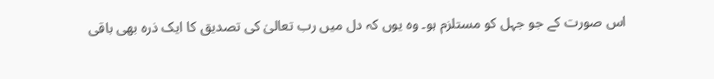اس صورت کے جو جہل کو مستلزم ہو۔ وہ یوں کہ دل میں رب تعالیٰ کی تصدیق کا ایک ذرہ بھی باقی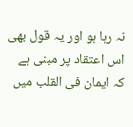نہ رہا ہو اور یہ قول بھی اس اعتقاد پر مبنی ہے کہ ایمان فی القلب میں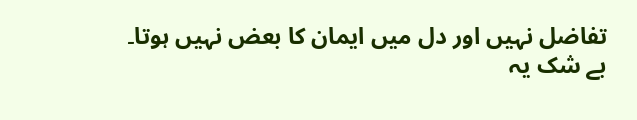تفاضل نہیں اور دل میں ایمان کا بعض نہیں ہوتا۔ بے شک یہ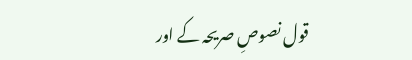قول نصوصِ صریحہ کے اور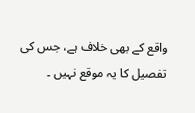واقع کے بھی خلاف ہے، جس کی تفصیل کا یہ موقع نہیں ۔